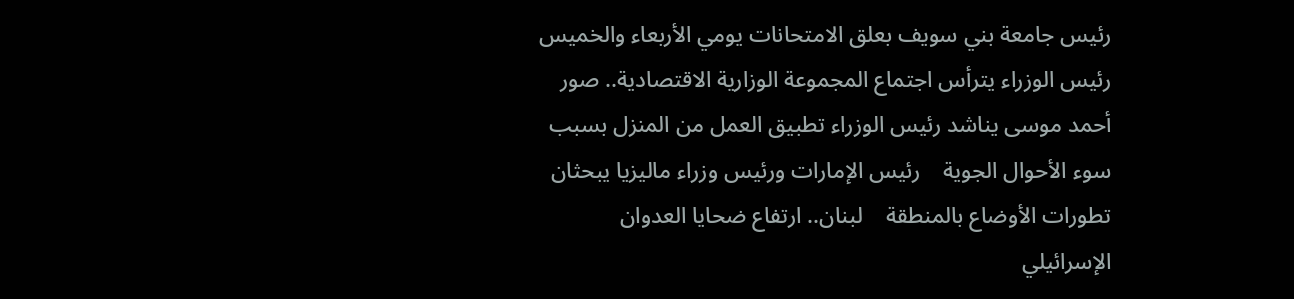رئيس جامعة بني سويف بعلق الامتحانات يومي الأربعاء والخميس    رئيس الوزراء يترأس اجتماع المجموعة الوزارية الاقتصادية.. صور    أحمد موسى يناشد رئيس الوزراء تطبيق العمل من المنزل بسبب سوء الأحوال الجوية    رئيس الإمارات ورئيس وزراء ماليزيا يبحثان تطورات الأوضاع بالمنطقة    لبنان.. ارتفاع ضحايا العدوان الإسرائيلي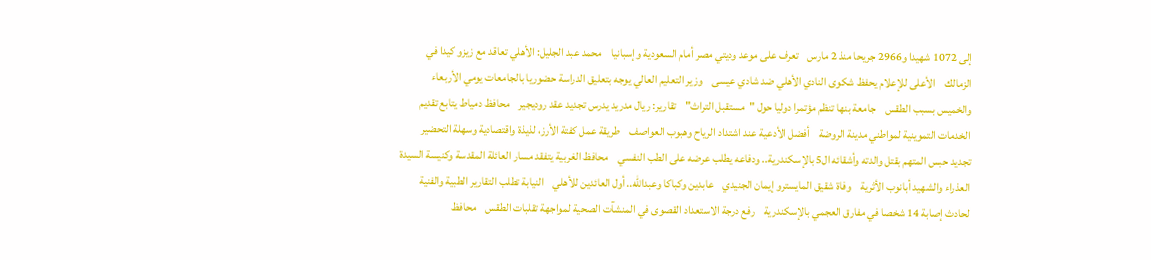إلى 1072 شهيدا و2966 جريحا منذ 2 مارس    تعرف على موعد وديتي مصر أمام السعودية وإسبانيا    محمد عبد الجليل: الأهلي تعاقد مع زيزو كيدا في الزمالك    الأعلى للإعلام يحفظ شكوى النادي الأهلي ضد شادي عيسى    وزير التعليم العالي يوجه بتعليق الدراسة حضوريا بالجامعات يومي الأربعاء والخميس بسبب الطقس    جامعة بنها تنظم مؤتمرا دوليا حول "مستقبل التراث"    تقارير: ريال مدريد يدرس تجديد عقد روديجير    محافظ دمياط يتابع تقديم الخدمات التموينية لمواطني مدينة الروضة    أفضل الأدعية عند اشتداد الرياح وهبوب العواصف    طريقة عمل كفتة الأرز، لذيذة واقتصادية وسهلة التحضير    تجديد حبس المتهم بقتل والدته وأشقائه ال5 بالإسكندرية.. ودفاعه يطلب عرضه على الطب النفسي    محافظ الغربية يتفقد مسار العائلة المقدسة وكنيسة السيدة العذراء والشهيد أبانوب الأثرية    وفاة شقيق المايسترو إيمان الجنيدي    عابدين وكباكا وعبدالله.. أول العائدين للأهلي    النيابة تطلب التقارير الطبية والفنية لحادث إصابة 14 شخصا في مفارق العجمي بالإسكندرية    رفع درجة الاستعداد القصوى في المنشآت الصحية لمواجهة تقلبات الطقس    محافظ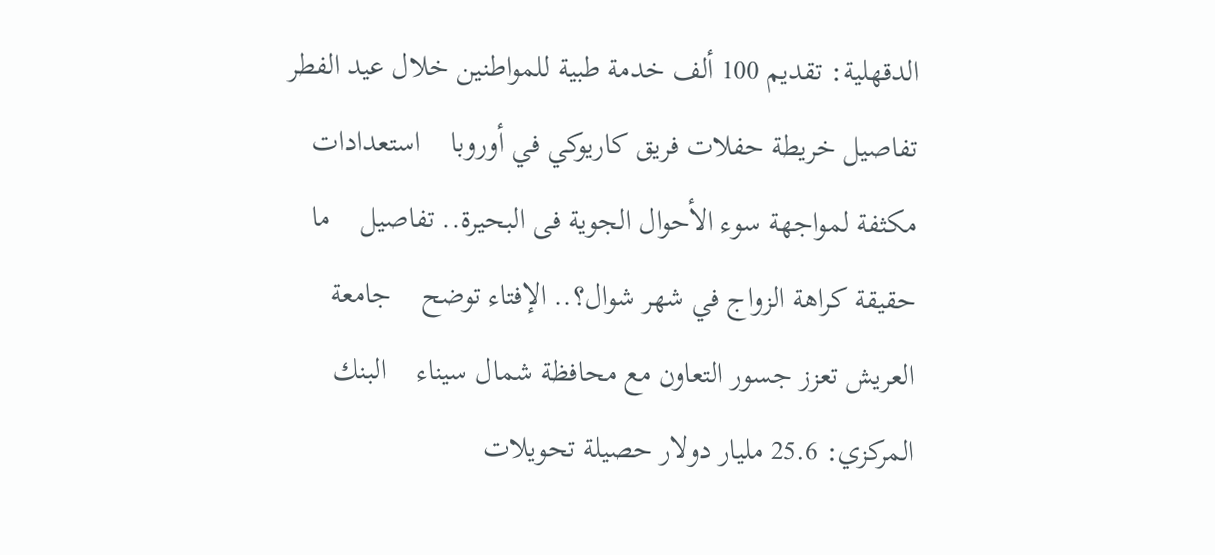الدقهلية: تقديم 100 ألف خدمة طبية للمواطنين خلال عيد الفطر    تفاصيل خريطة حفلات فريق كاريوكي في أوروبا    استعدادات مكثفة لمواجهة سوء الأحوال الجوية فى البحيرة.. تفاصيل    ما حقيقة كراهة الزواج في شهر شوال؟.. الإفتاء توضح    جامعة العريش تعزز جسور التعاون مع محافظة شمال سيناء    البنك المركزي: 25.6 مليار دولار حصيلة تحويلات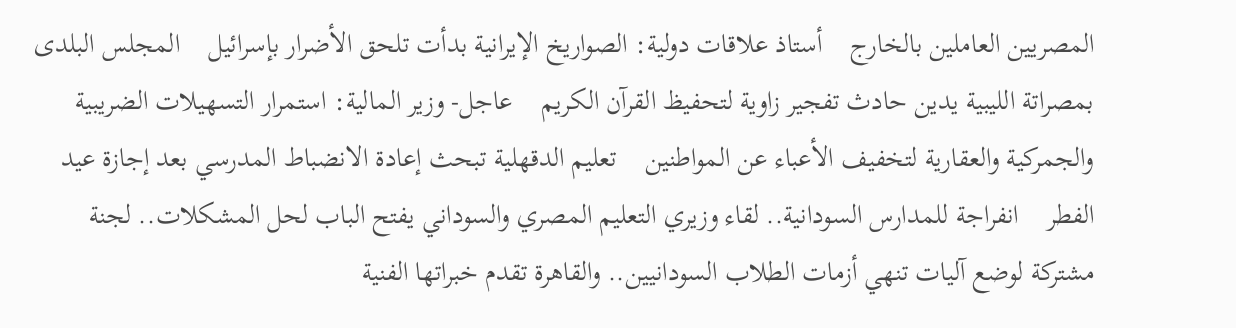المصريين العاملين بالخارج    أستاذ علاقات دولية: الصواريخ الإيرانية بدأت تلحق الأضرار بإسرائيل    المجلس البلدى بمصراتة الليبية يدين حادث تفجير زاوية لتحفيظ القرآن الكريم    عاجل- وزير المالية: استمرار التسهيلات الضريبية والجمركية والعقارية لتخفيف الأعباء عن المواطنين    تعليم الدقهلية تبحث إعادة الانضباط المدرسي بعد إجازة عيد الفطر    انفراجة للمدارس السودانية.. لقاء وزيري التعليم المصري والسوداني يفتح الباب لحل المشكلات.. لجنة مشتركة لوضع آليات تنهي أزمات الطلاب السودانيين.. والقاهرة تقدم خبراتها الفنية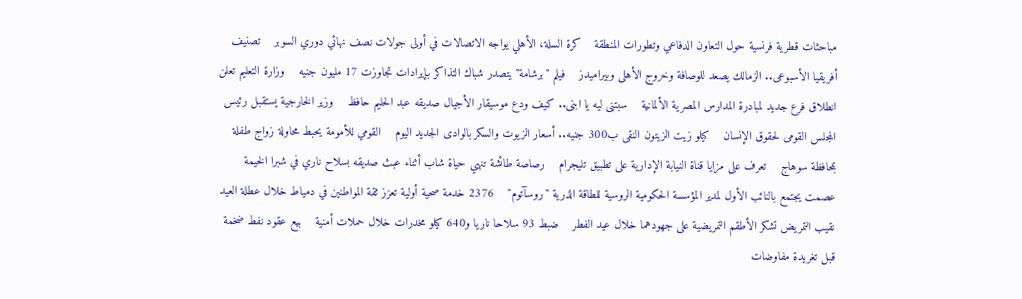مباحثات قطرية فرنسية حول التعاون الدفاعي وتطورات المنطقة    كرة السلة، الأهلي يواجه الاتصالات في أولى جولات نصف نهائي دوري السوبر    تصنيف أفريقيا الأسبوعى.. الزمالك يصعد للوصافة وخروج الأهلى وبيراميدز    فيلم "برشامة" يتصدر شباك التذاكر بإيرادات تجاوزت 17 مليون جنيه    وزارة التعليم تعلن انطلاق فرع جديد لمبادرة المدارس المصرية الألمانية    سبتنى ليه يا ابنى.. كيف ودع موسيقار الأجيال صديقه عبد الحليم حافظ    وزير الخارجية يستقبل رئيس المجلس القومى لحقوق الإنسان    كيلو زيت الزيتون النقى ب300 جنيه.. أسعار الزيوت والسكر بالوادى الجديد اليوم    القومي للأمومة يحبط محاولة زواج طفلة بمحافظة سوهاج    تعرف على مزايا قناة النيابة الإدارية على تطبيق تليجرام    رصاصة طائشة تنهي حياة شاب أثناء عبث صديقه بسلاح ناري في شبرا الخيمة    عصمت يجتمع بالنائب الأول لمدير المؤسسة الحكومية الروسية للطاقة الذرية "روسآتوم"    2376 خدمة صحية أولية تعزز ثقة المواطنين في دمياط خلال عطلة العيد    نقيب التمريض تشكر الأطقم التمريضية على جهودهما خلال عيد الفطر    ضبط 93 سلاحا ناريا و640 كيلو مخدرات خلال حملات أمنية    بيع عقود نفط ضخمة قبل تغريدة مفاوضات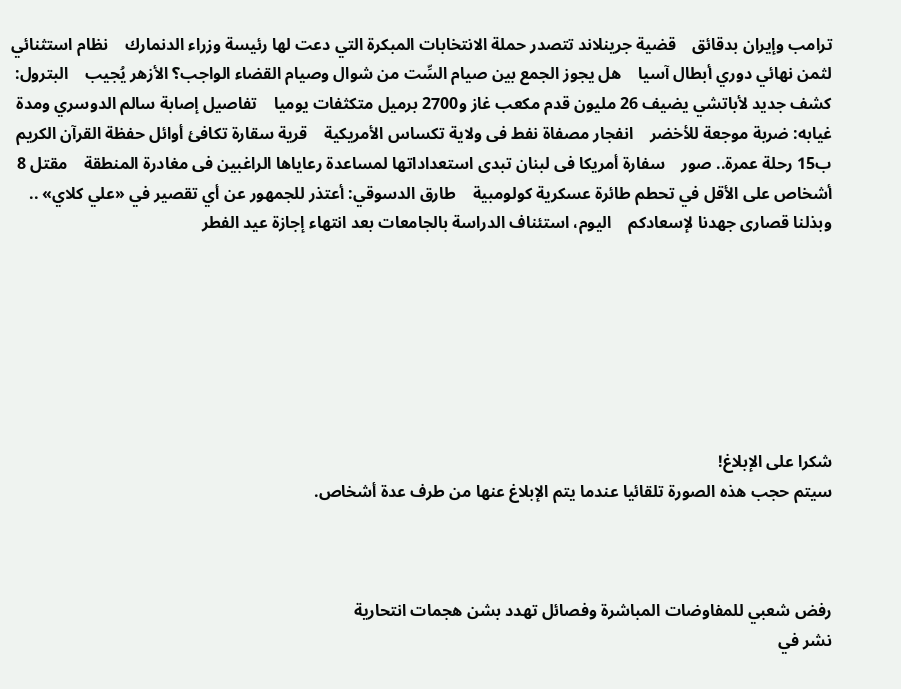ترامب وإيران بدقائق    قضية جرينلاند تتصدر حملة الانتخابات المبكرة التي دعت لها رئيسة وزراء الدنمارك    نظام استثنائي لثمن نهائي دوري أبطال آسيا    هل يجوز الجمع بين صيام السِّت من شوال وصيام القضاء الواجب؟ الأزهر يُجيب    البترول: كشف جديد لأباتشي يضيف 26 مليون قدم مكعب غاز و2700 برميل متكثفات يوميا    تفاصيل إصابة سالم الدوسري ومدة غيابه: ضربة موجعة للأخضر    انفجار مصفاة نفط فى ولاية تكساس الأمريكية    قرية سقارة تكافئ أوائل حفظة القرآن الكريم ب15 رحلة عمرة.. صور    سفارة أمريكا فى لبنان تبدى استعداداتها لمساعدة رعاياها الراغبين فى مغادرة المنطقة    مقتل 8 أشخاص على الأقل في تحطم طائرة عسكرية كولومبية    طارق الدسوقي: أعتذر للجمهور عن أي تقصير في «علي كلاي» .. وبذلنا قصارى جهدنا لإسعادكم    اليوم، استئناف الدراسة بالجامعات بعد انتهاء إجازة عيد الفطر







شكرا على الإبلاغ!
سيتم حجب هذه الصورة تلقائيا عندما يتم الإبلاغ عنها من طرف عدة أشخاص.



رفض شعبي للمفاوضات المباشرة وفصائل تهدد بشن هجمات انتحارية
نشر في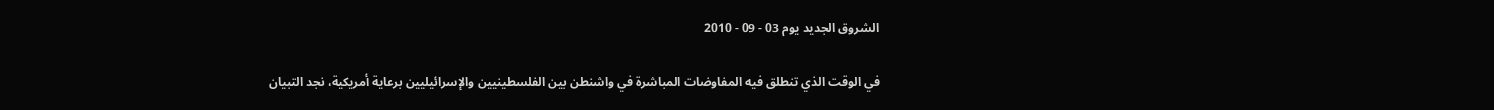الشروق الجديد يوم 03 - 09 - 2010

في الوقت الذي تنطلق فيه المفاوضات المباشرة في واشنطن بين الفلسطينيين والإسرائيليين برعاية أمريكية، نجد التبيان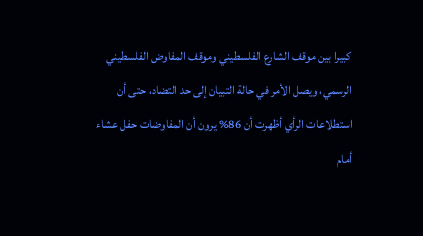كبيرا بين موقف الشارع الفلسطيني وموقف المفاوض الفلسطيني الرسمي، ويصل الأمر في حالة التبيان إلى حد التضاد، حتى أن استطلاعات الرأي أظهرت أن 86% يرون أن المفاوضات حفل عشاء أمام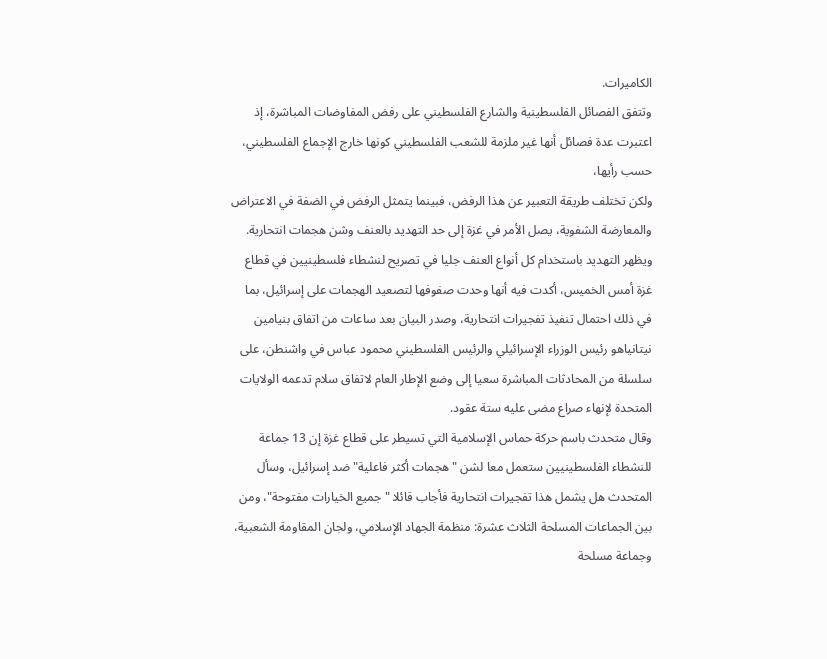الكاميرات.
وتتفق الفصائل الفلسطينية والشارع الفلسطيني على رفض المفاوضات المباشرة، إذ اعتبرت عدة فصائل أنها غير ملزمة للشعب الفلسطيني كونها خارج الإجماع الفلسطيني، حسب رأيها،
ولكن تختلف طريقة التعبير عن هذا الرفض، فبينما يتمثل الرفض في الضفة في الاعتراض والمعارضة الشفوية، يصل الأمر في غزة إلى حد التهديد بالعنف وشن هجمات انتحارية.
ويظهر التهديد باستخدام كل أنواع العنف جليا في تصريح لنشطاء فلسطينيين في قطاع غزة أمس الخميس، أكدت فيه أنها وحدت صفوفها لتصعيد الهجمات على إسرائيل، بما في ذلك احتمال تنفيذ تفجيرات انتحارية، وصدر البيان بعد ساعات من اتفاق بنيامين نيتانياهو رئيس الوزراء الإسرائيلي والرئيس الفلسطيني محمود عباس في واشنطن، على سلسلة من المحادثات المباشرة سعيا إلى وضع الإطار العام لاتفاق سلام تدعمه الولايات المتحدة لإنهاء صراع مضى عليه ستة عقود.
وقال متحدث باسم حركة حماس الإسلامية التي تسيطر على قطاع غزة إن 13 جماعة للنشطاء الفلسطينيين ستعمل معا لشن "هجمات أكثر فاعلية" ضد إسرائيل، وسأل المتحدث هل يشمل هذا تفجيرات انتحارية فأجاب قائلا "جميع الخيارات مفتوحة"، ومن بين الجماعات المسلحة الثلاث عشرة: منظمة الجهاد الإسلامي، ولجان المقاومة الشعبية، وجماعة مسلحة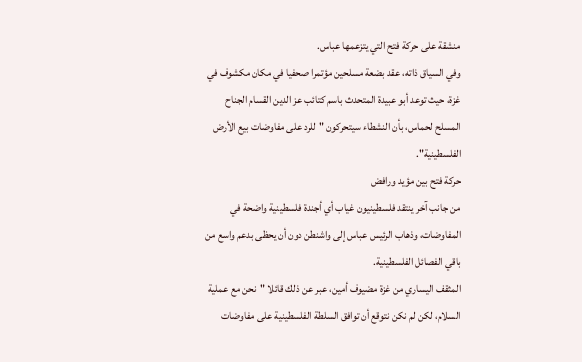منشقة على حركة فتح التي يتزعمها عباس.
وفي السياق ذاته، عقد بضعة مسلحين مؤتمرا صحفيا في مكان مكشوف في غزة، حيث توعد أبو عبيدة المتحدث باسم كتائب عز الدين القسام الجناح المسلح لحماس، بأن النشطاء سيتحركون "للرد على مفاوضات بيع الأرض الفلسطينية".
حركة فتح بين مؤيد ورافض
من جانب آخر ينتقد فلسطينيون غياب أي أجندة فلسطينية واضحة في المفاوضات، وذهاب الرئيس عباس إلى واشنطن دون أن يحظى بدعم واسع من باقي الفصائل الفلسطينية.
المثقف اليساري من غزة مضيوف أمين، عبر عن ذلك قائلا "نحن مع عملية السلام، لكن لم نكن نتوقع أن توافق السلطة الفلسطينية على مفاوضات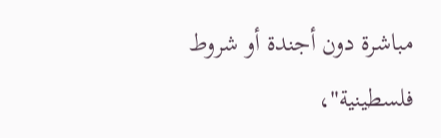مباشرة دون أجندة أو شروط فلسطينية"،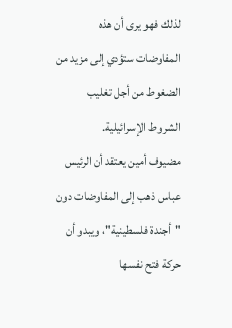لذلك فهو يرى أن هذه المفاوضات ستؤدي إلى مزيد من الضغوط من أجل تغليب الشروط الإسرائيلية.
مضيوف أمين يعتقد أن الرئيس عباس ذهب إلى المفاوضات دون "أجندة فلسطينية"، ويبدو أن حركة فتح نفسها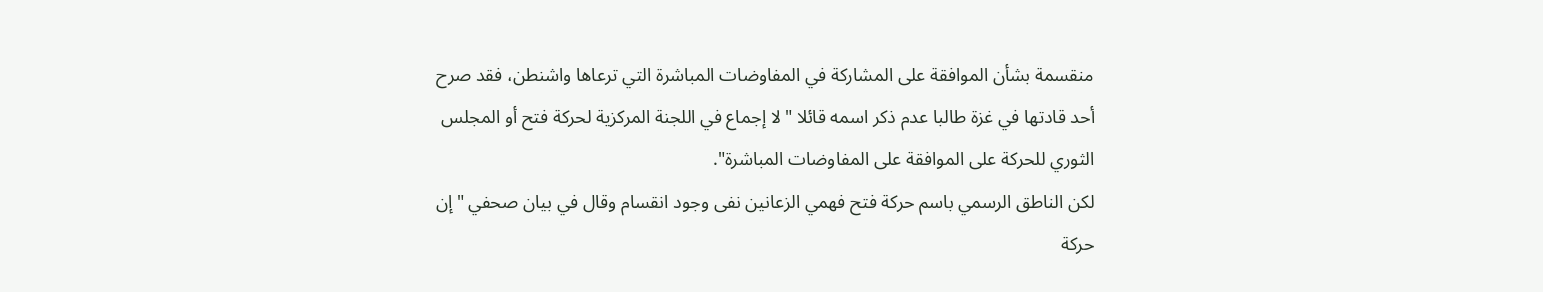منقسمة بشأن الموافقة على المشاركة في المفاوضات المباشرة التي ترعاها واشنطن، فقد صرح أحد قادتها في غزة طالبا عدم ذكر اسمه قائلا "لا إجماع في اللجنة المركزية لحركة فتح أو المجلس الثوري للحركة على الموافقة على المفاوضات المباشرة".
لكن الناطق الرسمي باسم حركة فتح فهمي الزعانين نفى وجود انقسام وقال في بيان صحفي "إن حركة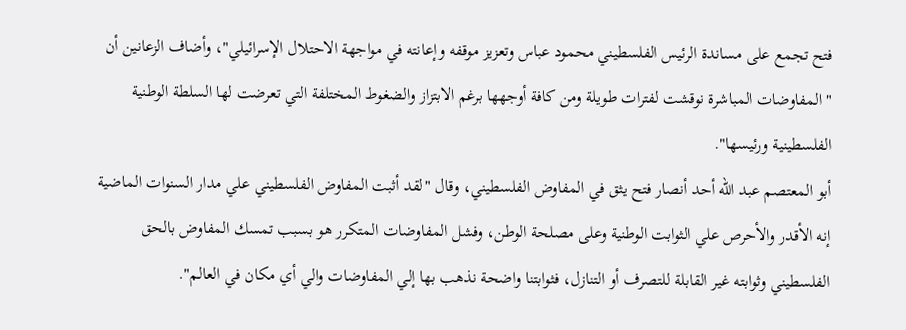فتح تجمع على مساندة الرئيس الفلسطيني محمود عباس وتعزيز موقفه وإعانته في مواجهة الاحتلال الإسرائيلي"، وأضاف الزعانين أن "المفاوضات المباشرة نوقشت لفترات طويلة ومن كافة أوجهها برغم الابتزاز والضغوط المختلفة التي تعرضت لها السلطة الوطنية الفلسطينية ورئيسها".
أبو المعتصم عبد الله أحد أنصار فتح يثق في المفاوض الفلسطيني، وقال "لقد أثبت المفاوض الفلسطيني علي مدار السنوات الماضية إنه الأقدر والأحرص علي الثوابت الوطنية وعلى مصلحة الوطن، وفشل المفاوضات المتكرر هو بسبب تمسك المفاوض بالحق الفلسطيني وثوابته غير القابلة للتصرف أو التنازل، فثوابتنا واضحة نذهب بها إلي المفاوضات والي أي مكان في العالم".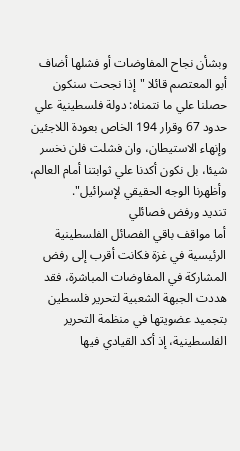وبشأن نجاح المفاوضات أو فشلها أضاف أبو المعتصم قائلا "إذا نجحت سنكون حصلنا علي ما نتمناه: دولة فلسطينية علي حدود 67 وقرار 194 الخاص بعودة اللاجئين وإنهاء الاستيطان، وان فشلت فلن نخسر شيئا، بل نكون أكدنا علي ثوابتنا أمام العالم، وأظهرنا الوجه الحقيقي لإسرائيل".
تنديد ورفض فصائلي
أما مواقف باقي الفصائل الفلسطينية الرئيسية في غزة فكانت أقرب إلى رفض المشاركة في المفاوضات المباشرة، فقد هددت الجبهة الشعبية لتحرير فلسطين بتجميد عضويتها في منظمة التحرير الفلسطينية، إذ أكد القيادي فيها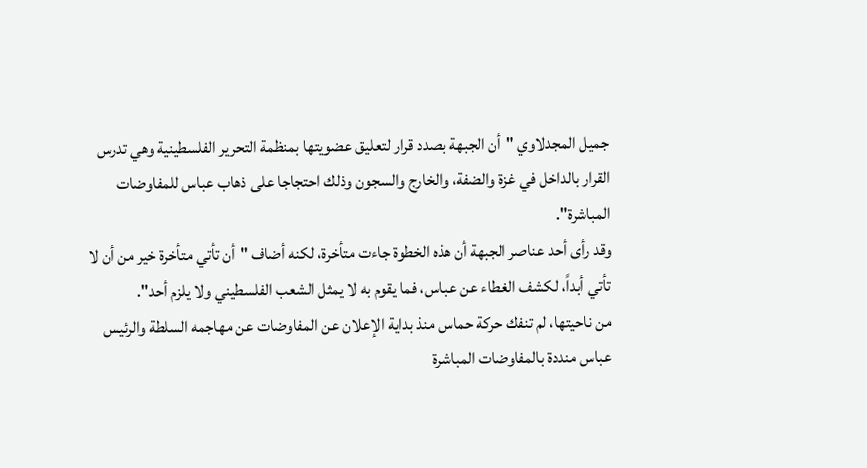جميل المجدلاوي "أن الجبهة بصدد قرار لتعليق عضويتها بمنظمة التحرير الفلسطينية وهي تدرس القرار بالداخل في غزة والضفة، والخارج والسجون وذلك احتجاجا على ذهاب عباس للمفاوضات المباشرة".
وقد رأى أحد عناصر الجبهة أن هذه الخطوة جاءت متأخرة، لكنه أضاف "أن تأتي متأخرة خير من أن لا تأتي أبداً، لكشف الغطاء عن عباس، فما يقوم به لا يمثل الشعب الفلسطيني ولا يلزم أحد".
من ناحيتها، لم تنفك حركة حماس منذ بداية الإعلان عن المفاوضات عن مهاجمه السلطة والرئيس عباس منددة بالمفاوضات المباشرة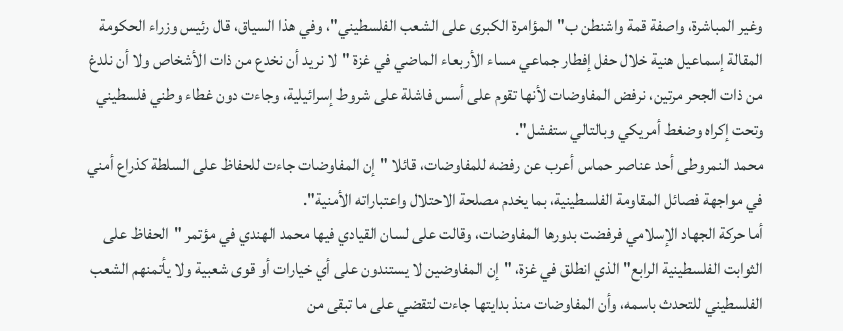وغير المباشرة، واصفة قمة واشنطن ب"المؤامرة الكبرى على الشعب الفلسطيني"، وفي هذا السياق، قال رئيس وزراء الحكومة المقالة إسماعيل هنية خلال حفل إفطار جماعي مساء الأربعاء الماضي في غزة "لا نريد أن نخدع من ذات الأشخاص ولا أن نلدغ من ذات الجحر مرتين، نرفض المفاوضات لأنها تقوم على أسس فاشلة على شروط إسرائيلية، وجاءت دون غطاء وطني فلسطيني وتحت إكراه وضغط أمريكي وبالتالي ستفشل".
محمد النمروطى أحد عناصر حماس أعرب عن رفضه للمفاوضات، قائلا "إن المفاوضات جاءت للحفاظ على السلطة كذراع أمني في مواجهة فصائل المقاومة الفلسطينية، بما يخدم مصلحة الاحتلال واعتباراته الأمنية".
أما حركة الجهاد الإسلامي فرفضت بدورها المفاوضات، وقالت على لسان القيادي فيها محمد الهندي في مؤتمر "الحفاظ على الثوابت الفلسطينية الرابع" الذي انطلق في غزة، "إن المفاوضين لا يستندون على أي خيارات أو قوى شعبية ولا يأتمنهم الشعب الفلسطيني للتحدث باسمه، وأن المفاوضات منذ بدايتها جاءت لتقضي على ما تبقى من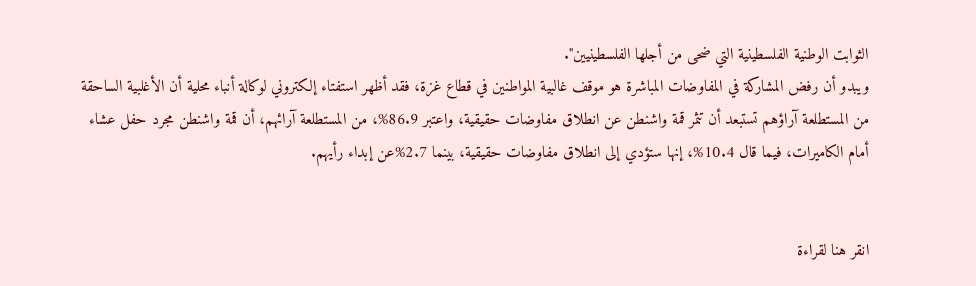الثوابت الوطنية الفلسطينية التي ضحى من أجلها الفلسطينيين".
ويبدو أن رفض المشاركة في المفاوضات المباشرة هو موقف غالبية المواطنين في قطاع غزة، فقد أظهر استفتاء إلكتروني لوكالة أنباء محلية أن الأغلبية الساحقة من المستطلعة آراؤهم تستبعد أن تثمر قمة واشنطن عن انطلاق مفاوضات حقيقية، واعتبر 86.9%، من المستطلعة آرائهم، أن قمة واشنطن مجرد حفل عشاء أمام الكاميرات، فيما قال 10.4%، إنها ستؤدي إلى انطلاق مفاوضات حقيقية، بينما 2.7%عن إبداء رأيهم.


انقر هنا لقراءة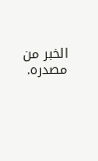الخبر من مصدره.